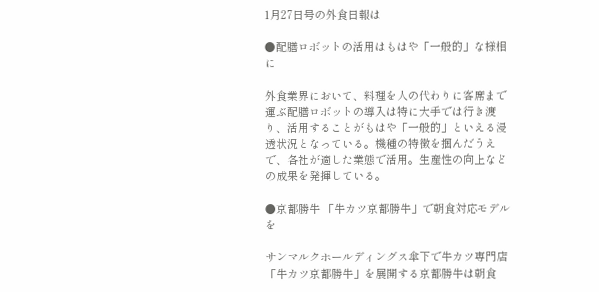1月27日号の外食日報は

●配膳ロボットの活用はもはや「一般的」な様相に

外食業界において、料理を人の代わりに客席まで運ぶ配膳ロボットの導入は特に大手では行き渡り、活用することがもはや「一般的」といえる浸透状況となっている。機種の特徴を掴んだうえで、各社が適した業態で活用。生産性の向上などの成果を発揮している。

●京都勝牛 「牛カツ京都勝牛」で朝食対応モデルを

サンマルクホールディングス傘下で牛カツ専門店「牛カツ京都勝牛」を展開する京都勝牛は朝食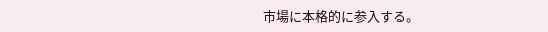市場に本格的に参入する。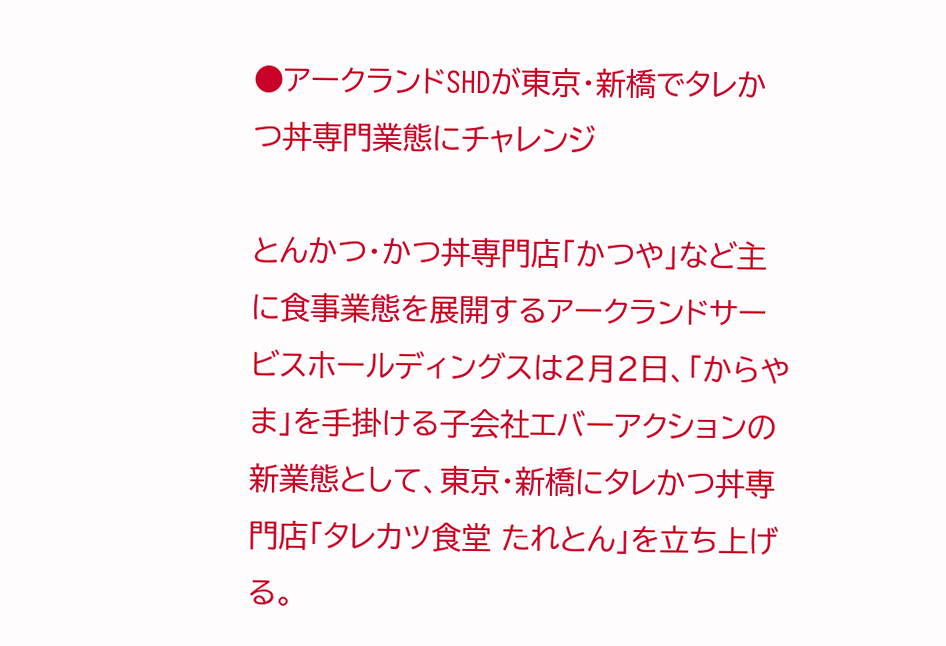●アークランドSHDが東京・新橋でタレかつ丼専門業態にチャレンジ

とんかつ・かつ丼専門店「かつや」など主に食事業態を展開するアークランドサービスホールディングスは2月2日、「からやま」を手掛ける子会社エバーアクションの新業態として、東京・新橋にタレかつ丼専門店「タレカツ食堂 たれとん」を立ち上げる。